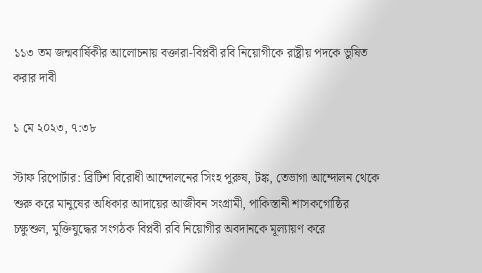১১৩ তম জন্মবার্ষিকীর আলোচনায় বক্তারা-বিপ্লবী রবি নিয়োগীকে রাষ্ট্রীয় পদকে ভুষিত করার দাবী

১ মে ২০২৩, ৭:৩৮

স্টাফ রিপোর্টার: ব্রিটিশ বিরোধী আন্দোলনের সিংহ পুরুষ, টঙ্ক, তেভাগা আন্দোলন থেকে শুরু করে মানুষের অধিকার আদায়ের আজীবন সংগ্রামী, পাকিস্তানী শাসকগোষ্ঠির চক্ষুশুল, মুক্তিযুদ্ধের সংগঠক বিপ্লবী রবি নিয়োগীর অবদানকে মূল্যায়ণ করে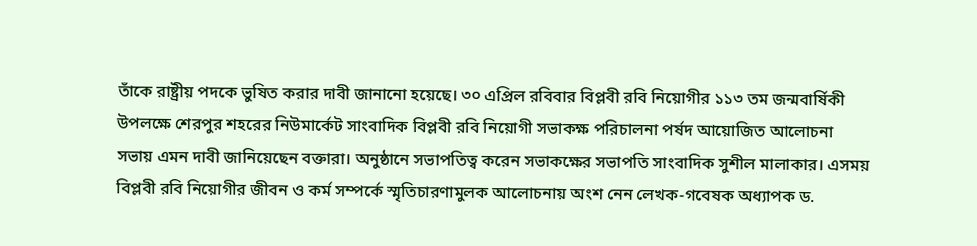তাঁকে রাষ্ট্রীয় পদকে ভুষিত করার দাবী জানানো হয়েছে। ৩০ এপ্রিল রবিবার বিপ্লবী রবি নিয়োগীর ১১৩ তম জন্মবার্ষিকী উপলক্ষে শেরপুর শহরের নিউমার্কেট সাংবাদিক বিপ্লবী রবি নিয়োগী সভাকক্ষ পরিচালনা পর্ষদ আয়োজিত আলোচনা সভায় এমন দাবী জানিয়েছেন বক্তারা। অনুষ্ঠানে সভাপতিত্ব করেন সভাকক্ষের সভাপতি সাংবাদিক সুশীল মালাকার। এসময় বিপ্লবী রবি নিয়োগীর জীবন ও কর্ম সম্পর্কে স্মৃতিচারণামুলক আলোচনায় অংশ নেন লেখক-গবেষক অধ্যাপক ড.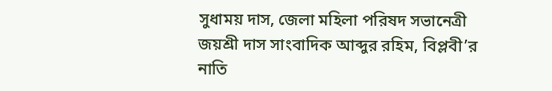সুধাময় দাস, জেলা মহিলা পরিষদ সভানেত্রী জয়শ্রী দাস সাংবাদিক আব্দুর রহিম, বিপ্লবী’র নাতি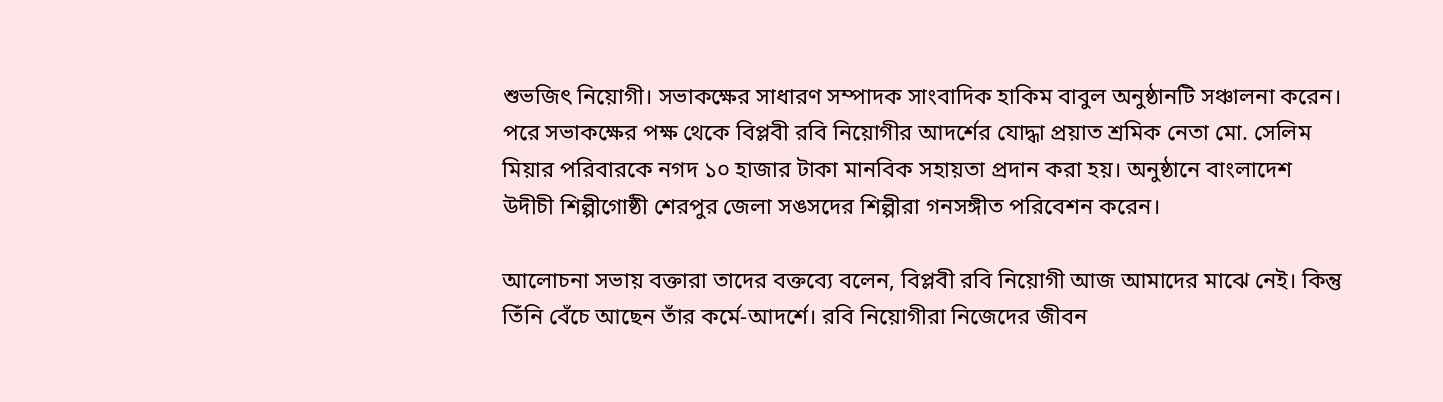শুভজিৎ নিয়োগী। সভাকক্ষের সাধারণ সম্পাদক সাংবাদিক হাকিম বাবুল অনুষ্ঠানটি সঞ্চালনা করেন। পরে সভাকক্ষের পক্ষ থেকে বিপ্লবী রবি নিয়োগীর আদর্শের যোদ্ধা প্রয়াত শ্রমিক নেতা মো. সেলিম মিয়ার পরিবারকে নগদ ১০ হাজার টাকা মানবিক সহায়তা প্রদান করা হয়। অনুষ্ঠানে বাংলাদেশ উদীচী শিল্পীগোষ্ঠী শেরপুর জেলা সঙসদের শিল্পীরা গনসঙ্গীত পরিবেশন করেন।

আলোচনা সভায় বক্তারা তাদের বক্তব্যে বলেন, বিপ্লবী রবি নিয়োগী আজ আমাদের মাঝে নেই। কিন্তু তিঁনি বেঁচে আছেন তাঁর কর্মে-আদর্শে। রবি নিয়োগীরা নিজেদের জীবন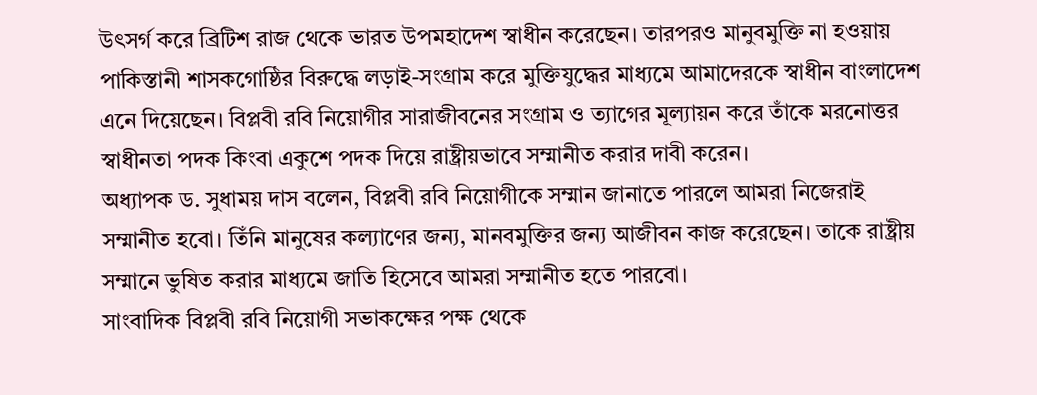উৎসর্গ করে ব্রিটিশ রাজ থেকে ভারত উপমহাদেশ স্বাধীন করেছেন। তারপরও মানুবমুক্তি না হওয়ায় পাকিস্তানী শাসকগোষ্ঠির বিরুদ্ধে লড়াই-সংগ্রাম করে মুক্তিযুদ্ধের মাধ্যমে আমাদেরকে স্বাধীন বাংলাদেশ এনে দিয়েছেন। বিপ্লবী রবি নিয়োগীর সারাজীবনের সংগ্রাম ও ত্যাগের মূল্যায়ন করে তাঁকে মরনোত্তর স্বাধীনতা পদক কিংবা একুশে পদক দিয়ে রাষ্ট্রীয়ভাবে সম্মানীত করার দাবী করেন।
অধ্যাপক ড. সুধাময় দাস বলেন, বিপ্লবী রবি নিয়োগীকে সম্মান জানাতে পারলে আমরা নিজেরাই সম্মানীত হবো। তিঁনি মানুষের কল্যাণের জন্য, মানবমুক্তির জন্য আজীবন কাজ করেছেন। তাকে রাষ্ট্রীয় সম্মানে ভুষিত করার মাধ্যমে জাতি হিসেবে আমরা সম্মানীত হতে পারবো।
সাংবাদিক বিপ্লবী রবি নিয়োগী সভাকক্ষের পক্ষ থেকে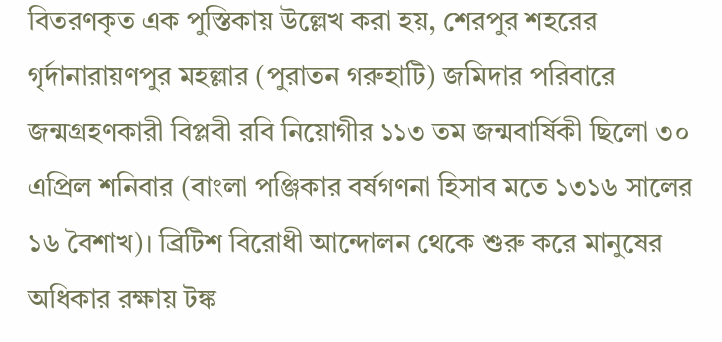বিতরণকৃত এক পুস্তিকায় উল্লেখ করা হয়, শেরপুর শহরের গৃর্দানারায়ণপুর মহল্লার (পুরাতন গরুহাটি) জমিদার পরিবারে জন্মগ্রহণকারী বিপ্লবী রবি নিয়োগীর ১১৩ তম জন্মবার্ষিকী ছিলো ৩০ এপ্রিল শনিবার (বাংলা পঞ্জিকার বর্ষগণনা হিসাব মতে ১৩১৬ সালের ১৬ বৈশাখ)। ব্রিটিশ বিরোধী আন্দোলন থেকে শুরু করে মানুষের অধিকার রক্ষায় টঙ্ক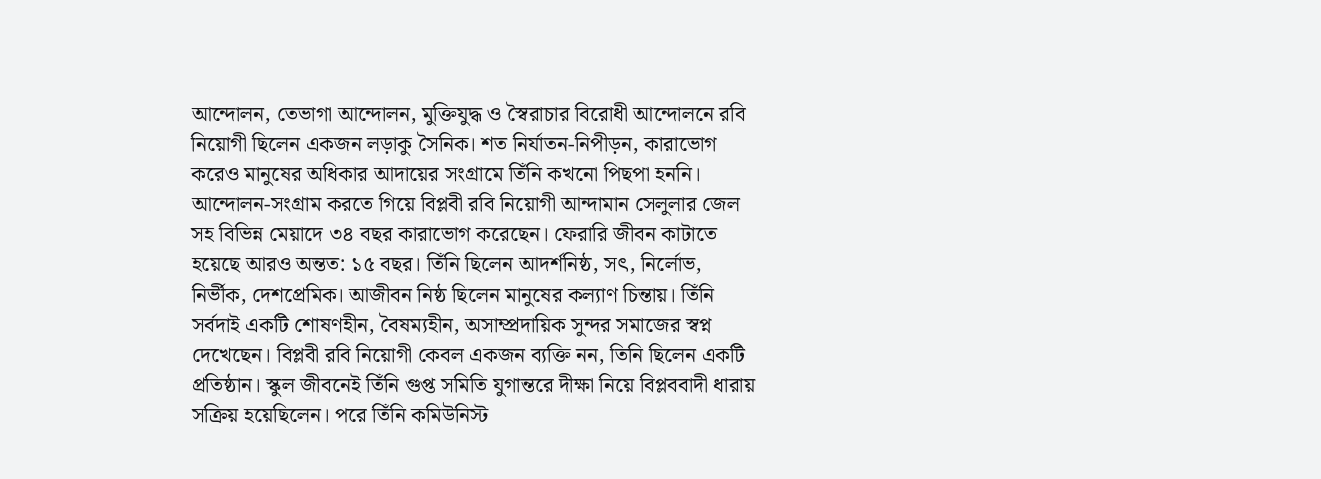আন্দোলন, তেভাগা আন্দোলন, মুক্তিযুদ্ধ ও স্বৈরাচার বিরোধী আন্দোলনে রবি নিয়োগী ছিলেন একজন লড়াকু সৈনিক। শত নির্যাতন-নিপীড়ন, কারাভোগ করেও মানুষের অধিকার আদায়ের সংগ্রামে তিঁনি কখনো পিছপা হননি। আন্দোলন-সংগ্রাম করতে গিয়ে বিপ্লবী রবি নিয়োগী আন্দামান সেলুলার জেল সহ বিভিন্ন মেয়াদে ৩৪ বছর কারাভোগ করেছেন। ফেরারি জীবন কাটাতে হয়েছে আরও অন্তত: ১৫ বছর। তিঁনি ছিলেন আদর্শনিষ্ঠ, সৎ, নির্লোভ, নির্ভীক, দেশপ্রেমিক। আজীবন নিষ্ঠ ছিলেন মানুষের কল্যাণ চিন্তায়। তিঁনি সর্বদাই একটি শোষণহীন, বৈষম্যহীন, অসাম্প্রদায়িক সুন্দর সমাজের স্বপ্ন দেখেছেন। বিপ্লবী রবি নিয়োগী কেবল একজন ব্যক্তি নন, তিনি ছিলেন একটি প্রতিষ্ঠান। স্কুল জীবনেই তিঁনি গুপ্ত সমিতি যুগান্তরে দীক্ষা নিয়ে বিপ্লববাদী ধারায় সক্রিয় হয়েছিলেন। পরে তিঁনি কমিউনিস্ট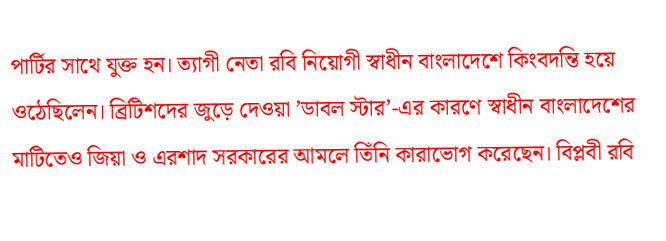পার্টির সাথে যুক্ত হন। ত্যাগী নেতা রবি নিয়োগী স্বাধীন বাংলাদেশে কিংবদন্তি হয়ে ওঠেছিলেন। ব্রিটিশদের জুড়ে দেওয়া ’ডাবল স্টার’-এর কারণে স্বাধীন বাংলাদেশের মাটিতেও জিয়া ও এরশাদ সরকারের আমলে তিঁনি কারাভোগ করেছেন। বিপ্লবী রবি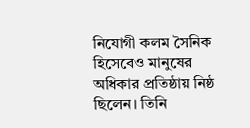নিযোগী কলম সৈনিক হিসেবেও মানুষের অধিকার প্রতিষ্ঠায় নিষ্ঠ ছিলেন। তিনি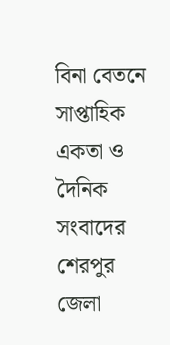বিনা বেতনে সাপ্তাহিক একতা ও দৈনিক সংবাদের শেরপুর জেলা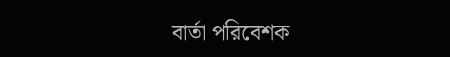বার্তা পরিবেশক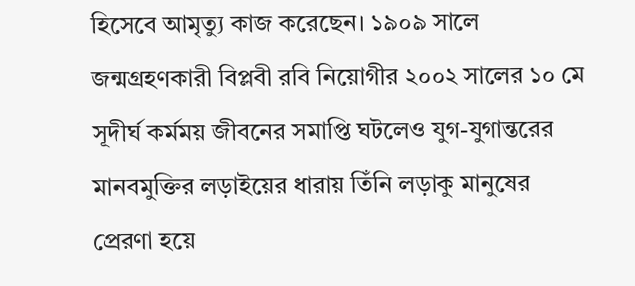হিসেবে আমৃত্যু কাজ করেছেন। ১৯০৯ সালে জন্মগ্রহণকারী বিপ্লবী রবি নিয়োগীর ২০০২ সালের ১০ মে সূদীর্ঘ কর্মময় জীবনের সমাপ্তি ঘটলেও যুগ-যুগান্তরের মানবমুক্তির লড়াইয়ের ধারায় তিঁনি লড়াকু মানুষের প্রেরণা হয়ে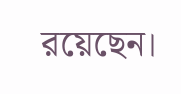রয়েছেন।